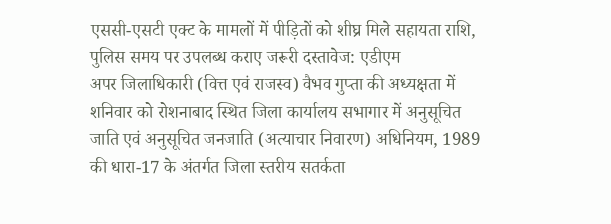एससी-एसटी एक्ट के मामलों में पीड़ितों को शीघ्र मिले सहायता राशि, पुलिस समय पर उपलब्ध कराए जरूरी दस्तावेज: एडीएम
अपर जिलाधिकारी (वित्त एवं राजस्व) वैभव गुप्ता की अध्यक्षता में शनिवार को रोशनाबाद स्थित जिला कार्यालय सभागार में अनुसूचित जाति एवं अनुसूचित जनजाति (अत्याचार निवारण) अधिनियम, 1989 की धारा-17 के अंतर्गत जिला स्तरीय सतर्कता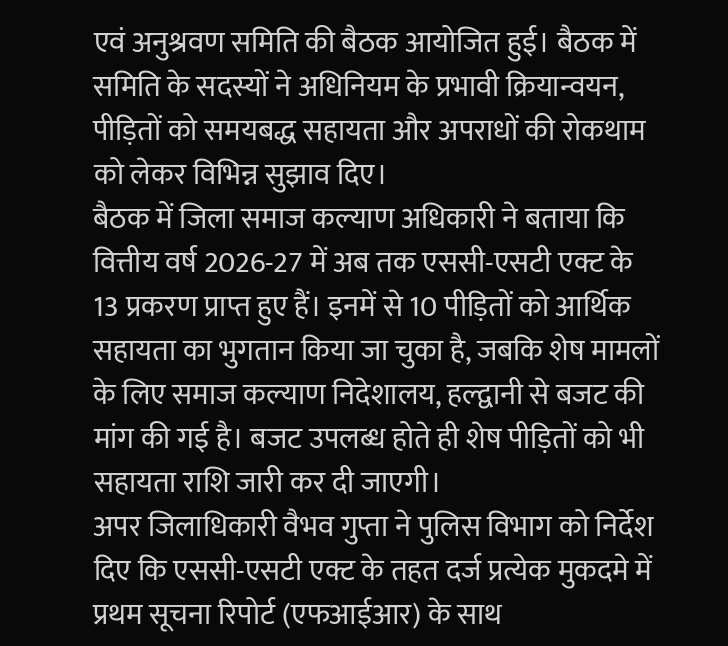एवं अनुश्रवण समिति की बैठक आयोजित हुई। बैठक में समिति के सदस्यों ने अधिनियम के प्रभावी क्रियान्वयन, पीड़ितों को समयबद्ध सहायता और अपराधों की रोकथाम को लेकर विभिन्न सुझाव दिए।
बैठक में जिला समाज कल्याण अधिकारी ने बताया कि वित्तीय वर्ष 2026-27 में अब तक एससी-एसटी एक्ट के 13 प्रकरण प्राप्त हुए हैं। इनमें से 10 पीड़ितों को आर्थिक सहायता का भुगतान किया जा चुका है, जबकि शेष मामलों के लिए समाज कल्याण निदेशालय, हल्द्वानी से बजट की मांग की गई है। बजट उपलब्ध होते ही शेष पीड़ितों को भी सहायता राशि जारी कर दी जाएगी।
अपर जिलाधिकारी वैभव गुप्ता ने पुलिस विभाग को निर्देश दिए कि एससी-एसटी एक्ट के तहत दर्ज प्रत्येक मुकदमे में प्रथम सूचना रिपोर्ट (एफआईआर) के साथ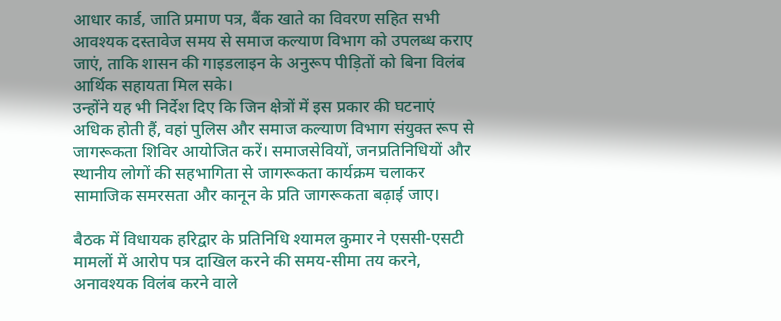आधार कार्ड, जाति प्रमाण पत्र, बैंक खाते का विवरण सहित सभी आवश्यक दस्तावेज समय से समाज कल्याण विभाग को उपलब्ध कराए जाएं, ताकि शासन की गाइडलाइन के अनुरूप पीड़ितों को बिना विलंब आर्थिक सहायता मिल सके।
उन्होंने यह भी निर्देश दिए कि जिन क्षेत्रों में इस प्रकार की घटनाएं अधिक होती हैं, वहां पुलिस और समाज कल्याण विभाग संयुक्त रूप से जागरूकता शिविर आयोजित करें। समाजसेवियों, जनप्रतिनिधियों और स्थानीय लोगों की सहभागिता से जागरूकता कार्यक्रम चलाकर सामाजिक समरसता और कानून के प्रति जागरूकता बढ़ाई जाए।

बैठक में विधायक हरिद्वार के प्रतिनिधि श्यामल कुमार ने एससी-एसटी मामलों में आरोप पत्र दाखिल करने की समय-सीमा तय करने, अनावश्यक विलंब करने वाले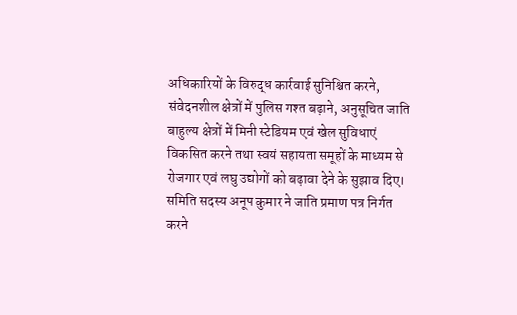अधिकारियों के विरुद्ध कार्रवाई सुनिश्चित करने, संवेदनशील क्षेत्रों में पुलिस गश्त बढ़ाने, अनुसूचित जाति बाहुल्य क्षेत्रों में मिनी स्टेडियम एवं खेल सुविधाएं विकसित करने तथा स्वयं सहायता समूहों के माध्यम से रोजगार एवं लघु उद्योगों को बढ़ावा देने के सुझाव दिए।
समिति सदस्य अनूप कुमार ने जाति प्रमाण पत्र निर्गत करने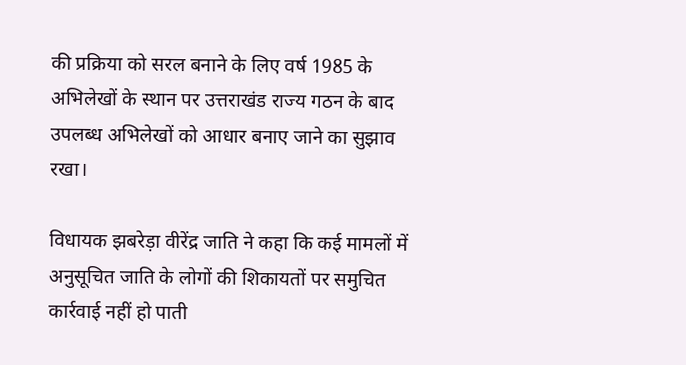की प्रक्रिया को सरल बनाने के लिए वर्ष 1985 के अभिलेखों के स्थान पर उत्तराखंड राज्य गठन के बाद उपलब्ध अभिलेखों को आधार बनाए जाने का सुझाव रखा।

विधायक झबरेड़ा वीरेंद्र जाति ने कहा कि कई मामलों में अनुसूचित जाति के लोगों की शिकायतों पर समुचित कार्रवाई नहीं हो पाती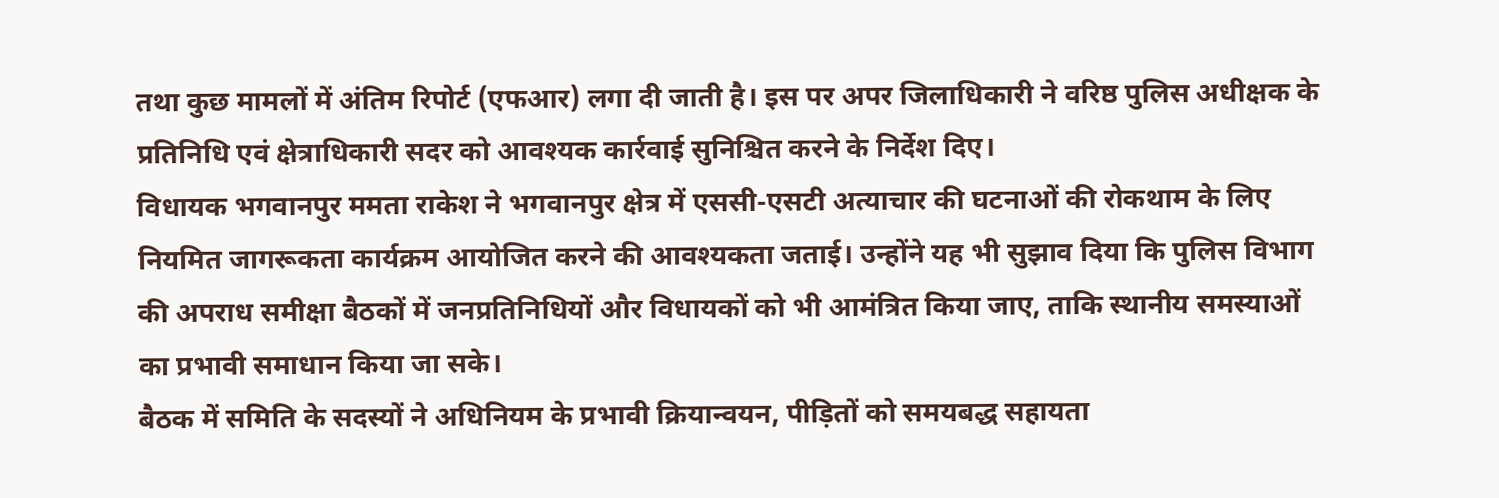तथा कुछ मामलों में अंतिम रिपोर्ट (एफआर) लगा दी जाती है। इस पर अपर जिलाधिकारी ने वरिष्ठ पुलिस अधीक्षक के प्रतिनिधि एवं क्षेत्राधिकारी सदर को आवश्यक कार्रवाई सुनिश्चित करने के निर्देश दिए।
विधायक भगवानपुर ममता राकेश ने भगवानपुर क्षेत्र में एससी-एसटी अत्याचार की घटनाओं की रोकथाम के लिए नियमित जागरूकता कार्यक्रम आयोजित करने की आवश्यकता जताई। उन्होंने यह भी सुझाव दिया कि पुलिस विभाग की अपराध समीक्षा बैठकों में जनप्रतिनिधियों और विधायकों को भी आमंत्रित किया जाए, ताकि स्थानीय समस्याओं का प्रभावी समाधान किया जा सके।
बैठक में समिति के सदस्यों ने अधिनियम के प्रभावी क्रियान्वयन, पीड़ितों को समयबद्ध सहायता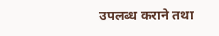उपलब्ध कराने तथा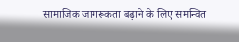सामाजिक जागरूकता बढ़ाने के लिए समन्वित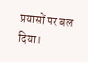प्रयासों पर बल दिया।